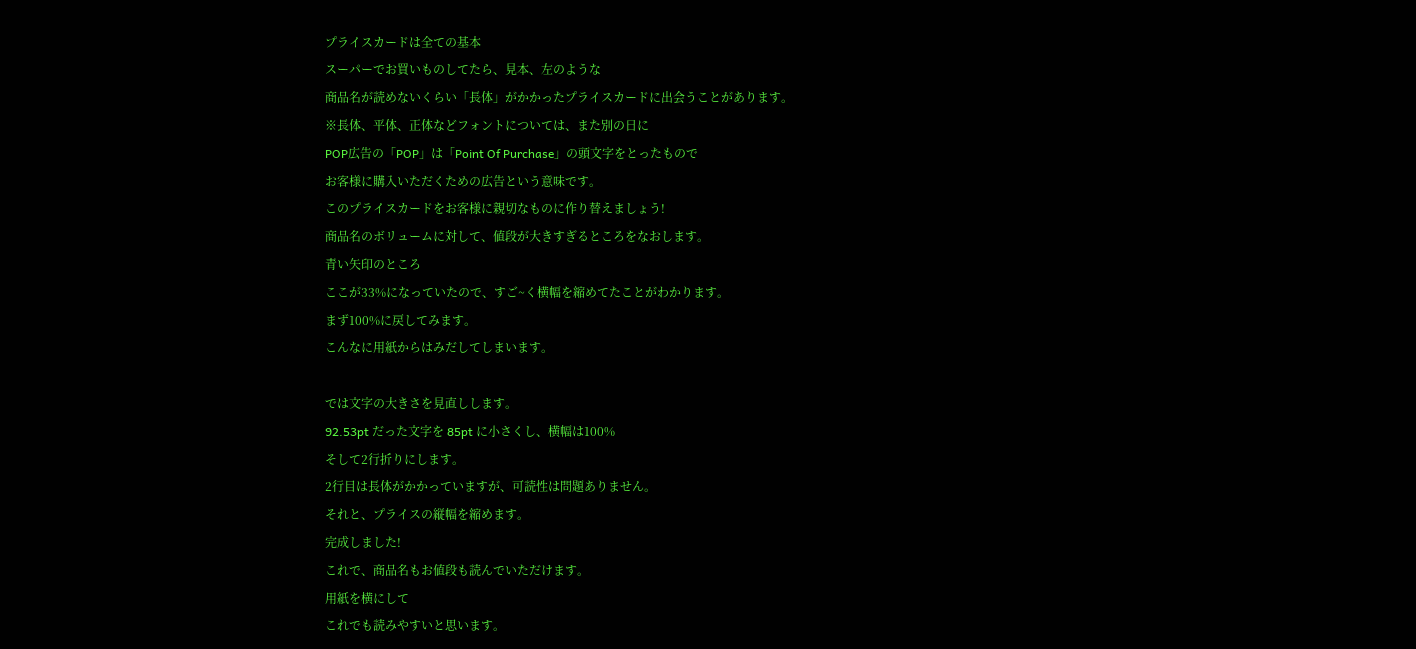プライスカードは全ての基本
スーパーでお買いものしてたら、見本、左のような
商品名が読めないくらい「長体」がかかったプライスカードに出会うことがあります。
※長体、平体、正体などフォントについては、また別の日に
POP広告の「POP」は「Point Of Purchase」の頭文字をとったもので
お客様に購入いただくための広告という意味です。
このプライスカードをお客様に親切なものに作り替えましょう!
商品名のボリュームに対して、値段が大きすぎるところをなおします。
青い矢印のところ
ここが33%になっていたので、すご~く横幅を縮めてたことがわかります。
まず100%に戻してみます。
こんなに用紙からはみだしてしまいます。

では文字の大きさを見直しします。
92.53pt だった文字を 85pt に小さくし、横幅は100%
そして2行折りにします。
2行目は長体がかかっていますが、可読性は問題ありません。
それと、プライスの縦幅を縮めます。
完成しました!
これで、商品名もお値段も読んでいただけます。
用紙を横にして
これでも読みやすいと思います。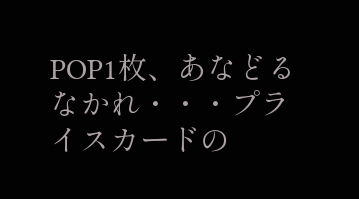POP1枚、あなどるなかれ・・・プライスカードの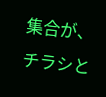集合が、チラシと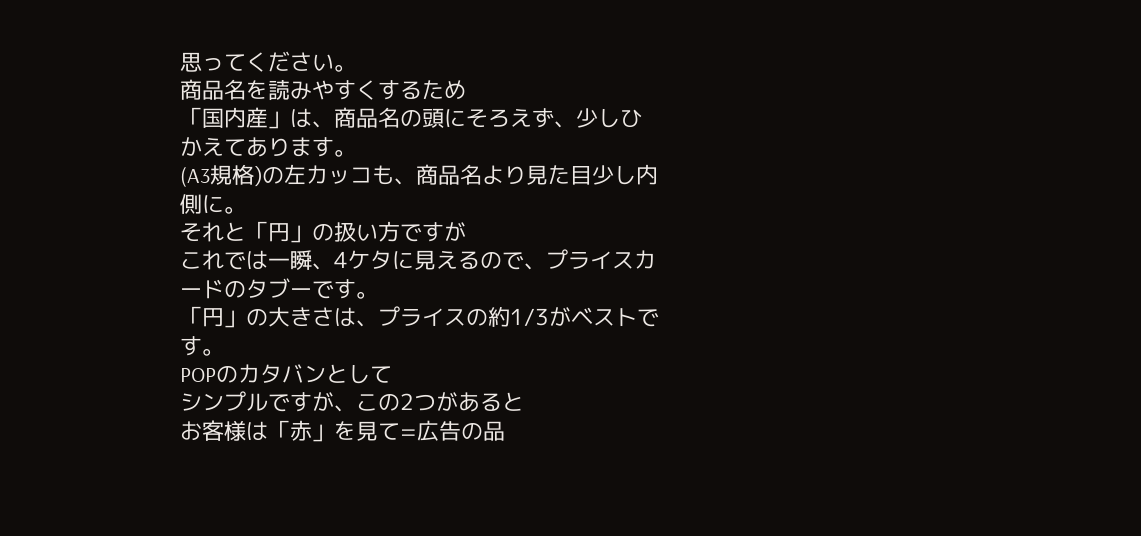思ってください。
商品名を読みやすくするため
「国内産」は、商品名の頭にそろえず、少しひかえてあります。
(A3規格)の左カッコも、商品名より見た目少し内側に。
それと「円」の扱い方ですが
これでは一瞬、4ケタに見えるので、プライスカードのタブーです。
「円」の大きさは、プライスの約1/3がベストです。
POPのカタバンとして
シンプルですが、この2つがあると
お客様は「赤」を見て=広告の品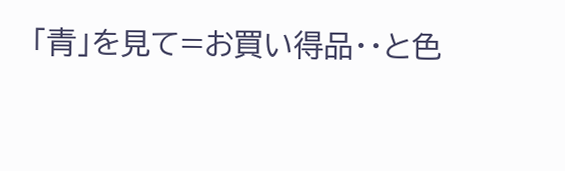「青」を見て=お買い得品・・と色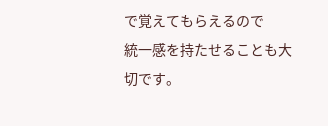で覚えてもらえるので
統一感を持たせることも大切です。